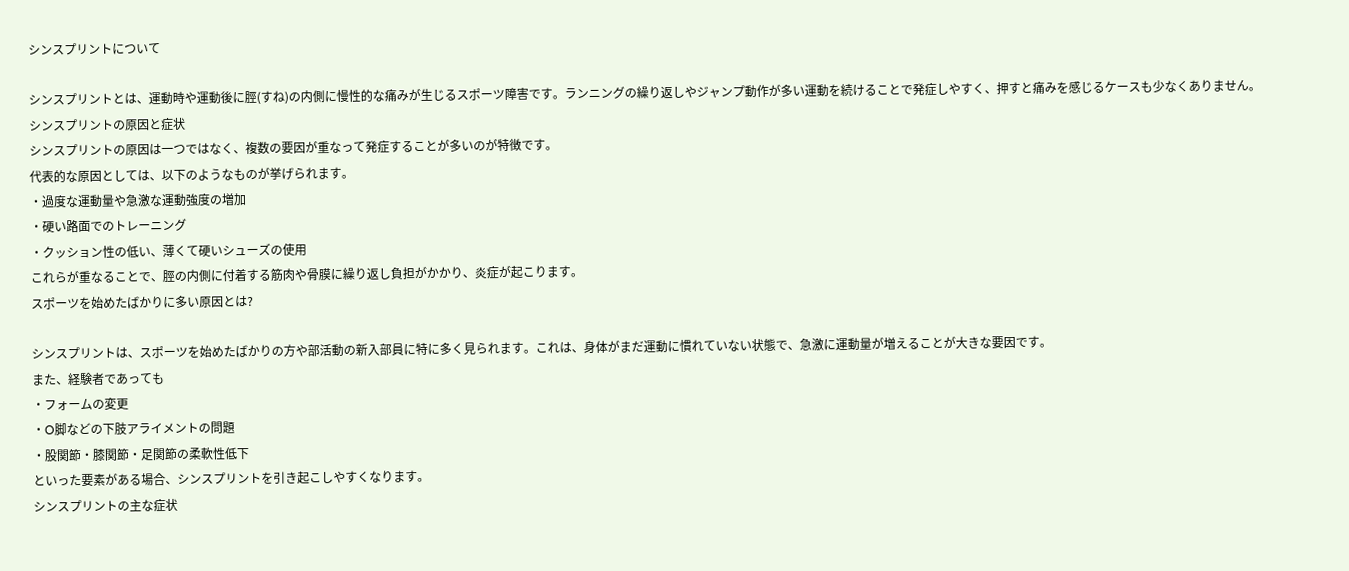シンスプリントについて

シンスプリントとは、運動時や運動後に脛(すね)の内側に慢性的な痛みが生じるスポーツ障害です。ランニングの繰り返しやジャンプ動作が多い運動を続けることで発症しやすく、押すと痛みを感じるケースも少なくありません。
シンスプリントの原因と症状
シンスプリントの原因は一つではなく、複数の要因が重なって発症することが多いのが特徴です。
代表的な原因としては、以下のようなものが挙げられます。
・過度な運動量や急激な運動強度の増加
・硬い路面でのトレーニング
・クッション性の低い、薄くて硬いシューズの使用
これらが重なることで、脛の内側に付着する筋肉や骨膜に繰り返し負担がかかり、炎症が起こります。
スポーツを始めたばかりに多い原因とは?

シンスプリントは、スポーツを始めたばかりの方や部活動の新入部員に特に多く見られます。これは、身体がまだ運動に慣れていない状態で、急激に運動量が増えることが大きな要因です。
また、経験者であっても
・フォームの変更
・O脚などの下肢アライメントの問題
・股関節・膝関節・足関節の柔軟性低下
といった要素がある場合、シンスプリントを引き起こしやすくなります。
シンスプリントの主な症状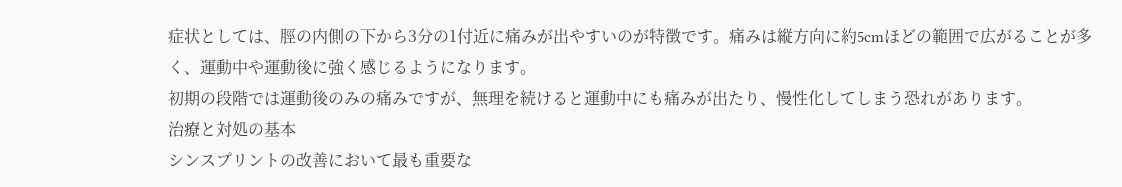症状としては、脛の内側の下から3分の1付近に痛みが出やすいのが特徴です。痛みは縦方向に約5cmほどの範囲で広がることが多く、運動中や運動後に強く感じるようになります。
初期の段階では運動後のみの痛みですが、無理を続けると運動中にも痛みが出たり、慢性化してしまう恐れがあります。
治療と対処の基本
シンスプリントの改善において最も重要な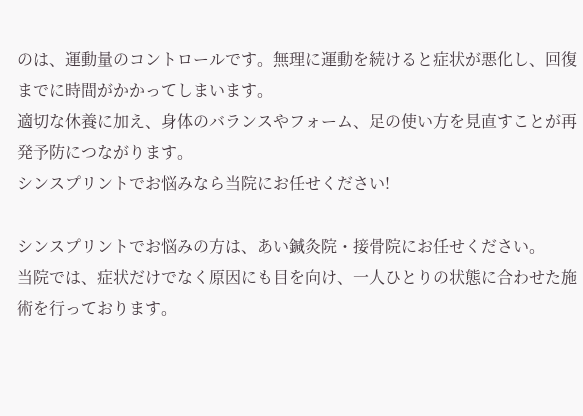のは、運動量のコントロールです。無理に運動を続けると症状が悪化し、回復までに時間がかかってしまいます。
適切な休養に加え、身体のバランスやフォーム、足の使い方を見直すことが再発予防につながります。
シンスプリントでお悩みなら当院にお任せください!

シンスプリントでお悩みの方は、あい鍼灸院・接骨院にお任せください。
当院では、症状だけでなく原因にも目を向け、一人ひとりの状態に合わせた施術を行っております。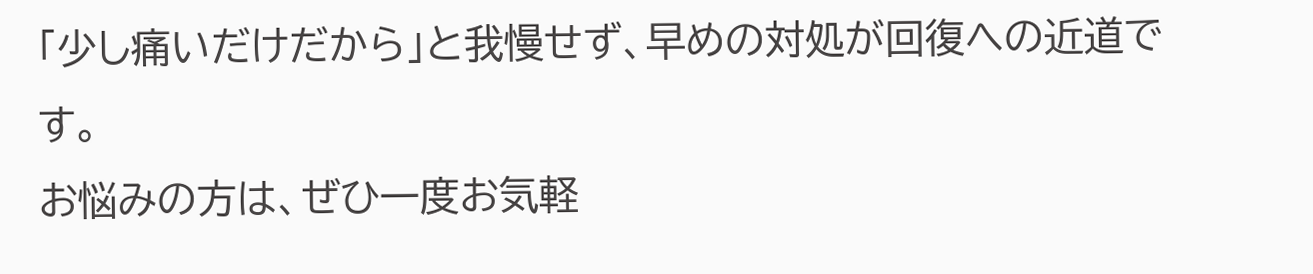「少し痛いだけだから」と我慢せず、早めの対処が回復への近道です。
お悩みの方は、ぜひ一度お気軽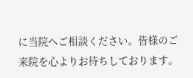に当院へご相談ください。皆様のご来院を心よりお待ちしております。